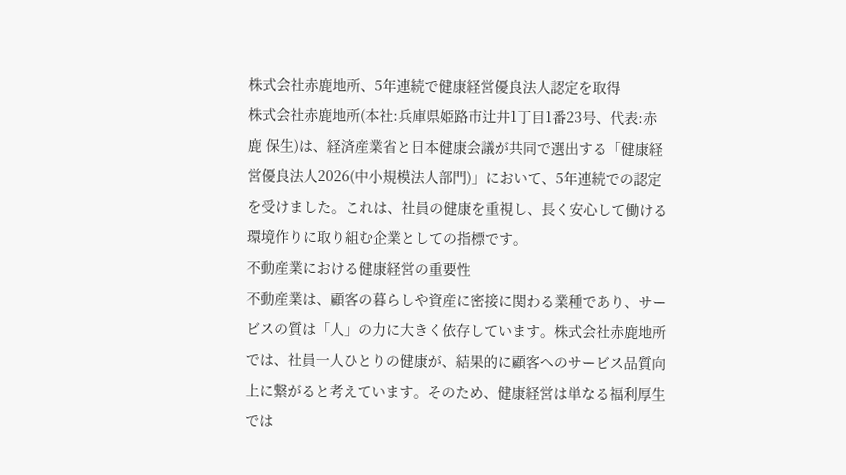株式会社赤鹿地所、5年連続で健康経営優良法人認定を取得
株式会社赤鹿地所(本社:兵庫県姫路市辻井1丁目1番23号、代表:赤鹿 保生)は、経済産業省と日本健康会議が共同で選出する「健康経営優良法人2026(中小規模法人部門)」において、5年連続での認定を受けました。これは、社員の健康を重視し、長く安心して働ける環境作りに取り組む企業としての指標です。
不動産業における健康経営の重要性
不動産業は、顧客の暮らしや資産に密接に関わる業種であり、サービスの質は「人」の力に大きく依存しています。株式会社赤鹿地所では、社員一人ひとりの健康が、結果的に顧客へのサービス品質向上に繋がると考えています。そのため、健康経営は単なる福利厚生では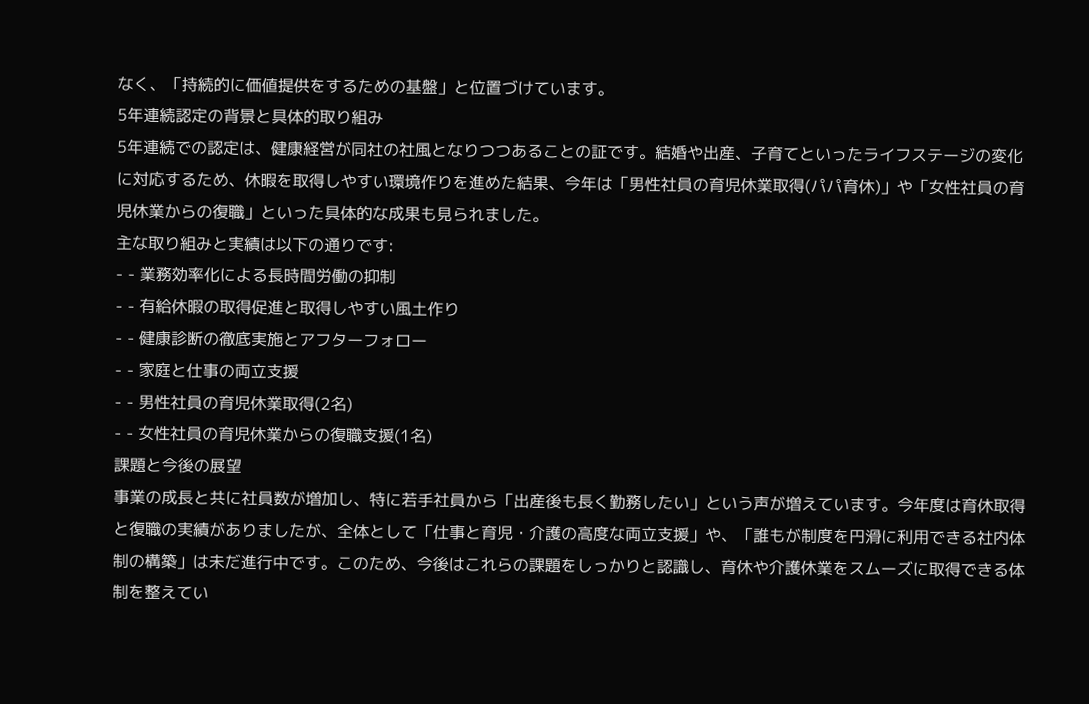なく、「持続的に価値提供をするための基盤」と位置づけています。
5年連続認定の背景と具体的取り組み
5年連続での認定は、健康経営が同社の社風となりつつあることの証です。結婚や出産、子育てといったライフステージの変化に対応するため、休暇を取得しやすい環境作りを進めた結果、今年は「男性社員の育児休業取得(パパ育休)」や「女性社員の育児休業からの復職」といった具体的な成果も見られました。
主な取り組みと実績は以下の通りです:
- - 業務効率化による長時間労働の抑制
- - 有給休暇の取得促進と取得しやすい風土作り
- - 健康診断の徹底実施とアフターフォロー
- - 家庭と仕事の両立支援
- - 男性社員の育児休業取得(2名)
- - 女性社員の育児休業からの復職支援(1名)
課題と今後の展望
事業の成長と共に社員数が増加し、特に若手社員から「出産後も長く勤務したい」という声が増えています。今年度は育休取得と復職の実績がありましたが、全体として「仕事と育児・介護の高度な両立支援」や、「誰もが制度を円滑に利用できる社内体制の構築」は未だ進行中です。このため、今後はこれらの課題をしっかりと認識し、育休や介護休業をスムーズに取得できる体制を整えてい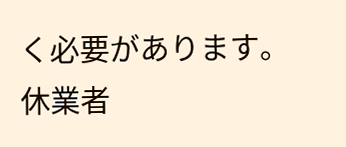く必要があります。
休業者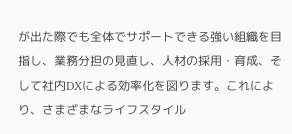が出た際でも全体でサポートできる強い組織を目指し、業務分担の見直し、人材の採用・育成、そして社内DXによる効率化を図ります。これにより、さまざまなライフスタイル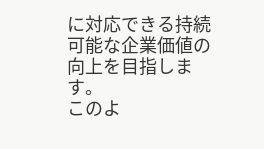に対応できる持続可能な企業価値の向上を目指します。
このよ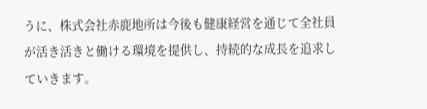うに、株式会社赤鹿地所は今後も健康経営を通じて全社員が活き活きと働ける環境を提供し、持続的な成長を追求していきます。